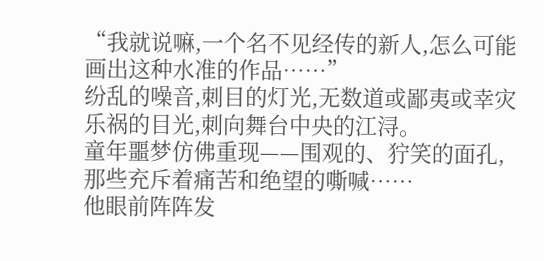“我就说嘛,一个名不见经传的新人,怎么可能画出这种水准的作品……”
纷乱的噪音,刺目的灯光,无数道或鄙夷或幸灾乐祸的目光,刺向舞台中央的江浔。
童年噩梦仿佛重现——围观的、狞笑的面孔,那些充斥着痛苦和绝望的嘶喊……
他眼前阵阵发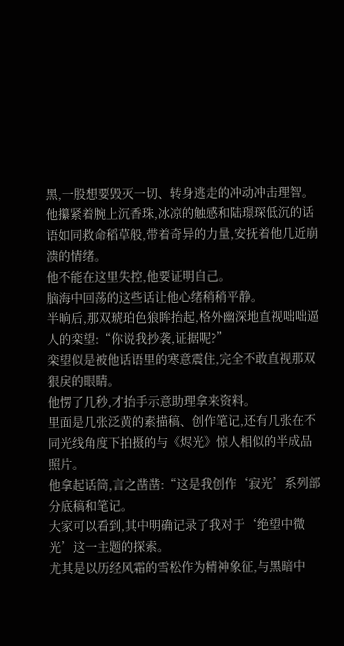黑,一股想要毁灭一切、转身逃走的冲动冲击理智。
他攥紧着腕上沉香珠,冰凉的触感和陆璟琛低沉的话语如同救命稻草般,带着奇异的力量,安抚着他几近崩溃的情绪。
他不能在这里失控,他要证明自己。
脑海中回荡的这些话让他心绪稍稍平静。
半晌后,那双琥珀色狼眸抬起,格外幽深地直视咄咄逼人的栾望:“你说我抄袭,证据呢?”
栾望似是被他话语里的寒意震住,完全不敢直视那双狠戾的眼睛。
他愣了几秒,才抬手示意助理拿来资料。
里面是几张泛黄的素描稿、创作笔记,还有几张在不同光线角度下拍摄的与《烬光》惊人相似的半成品照片。
他拿起话筒,言之凿凿:“这是我创作‘寂光’系列部分底稿和笔记。
大家可以看到,其中明确记录了我对于‘绝望中微光’这一主题的探索。
尤其是以历经风霜的雪松作为精神象征,与黑暗中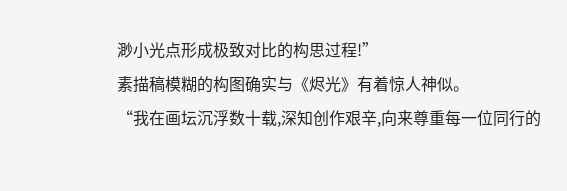渺小光点形成极致对比的构思过程!”
素描稿模糊的构图确实与《烬光》有着惊人神似。
“我在画坛沉浮数十载,深知创作艰辛,向来尊重每一位同行的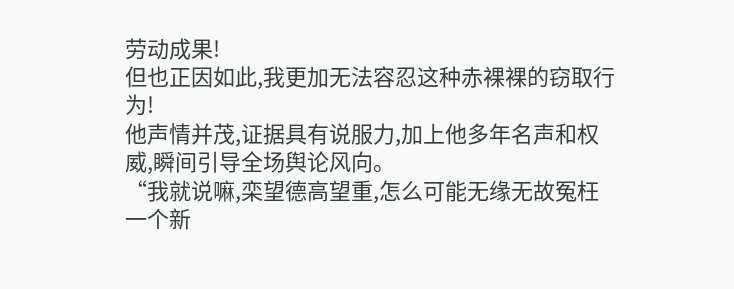劳动成果!
但也正因如此,我更加无法容忍这种赤裸裸的窃取行为!
他声情并茂,证据具有说服力,加上他多年名声和权威,瞬间引导全场舆论风向。
“我就说嘛,栾望德高望重,怎么可能无缘无故冤枉一个新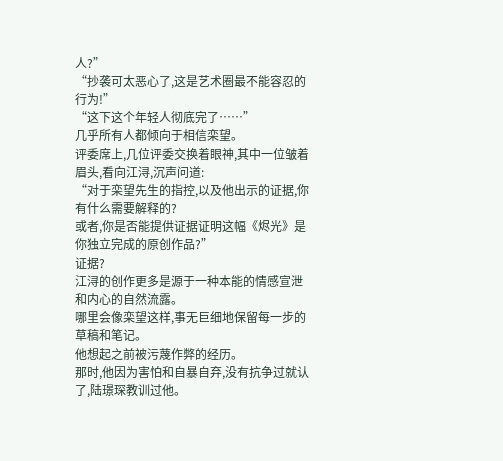人?”
“抄袭可太恶心了,这是艺术圈最不能容忍的行为!”
“这下这个年轻人彻底完了……”
几乎所有人都倾向于相信栾望。
评委席上,几位评委交换着眼神,其中一位皱着眉头,看向江浔,沉声问道:
“对于栾望先生的指控,以及他出示的证据,你有什么需要解释的?
或者,你是否能提供证据证明这幅《烬光》是你独立完成的原创作品?”
证据?
江浔的创作更多是源于一种本能的情感宣泄和内心的自然流露。
哪里会像栾望这样,事无巨细地保留每一步的草稿和笔记。
他想起之前被污蔑作弊的经历。
那时,他因为害怕和自暴自弃,没有抗争过就认了,陆璟琛教训过他。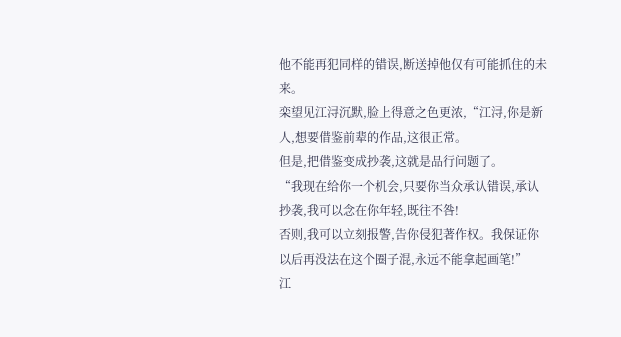他不能再犯同样的错误,断送掉他仅有可能抓住的未来。
栾望见江浔沉默,脸上得意之色更浓,“江浔,你是新人,想要借鉴前辈的作品,这很正常。
但是,把借鉴变成抄袭,这就是品行问题了。
“我现在给你一个机会,只要你当众承认错误,承认抄袭,我可以念在你年轻,既往不咎!
否则,我可以立刻报警,告你侵犯著作权。我保证你以后再没法在这个圈子混,永远不能拿起画笔!”
江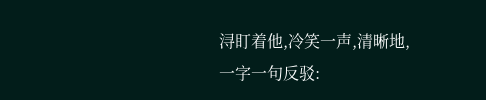浔盯着他,冷笑一声,清晰地,一字一句反驳: